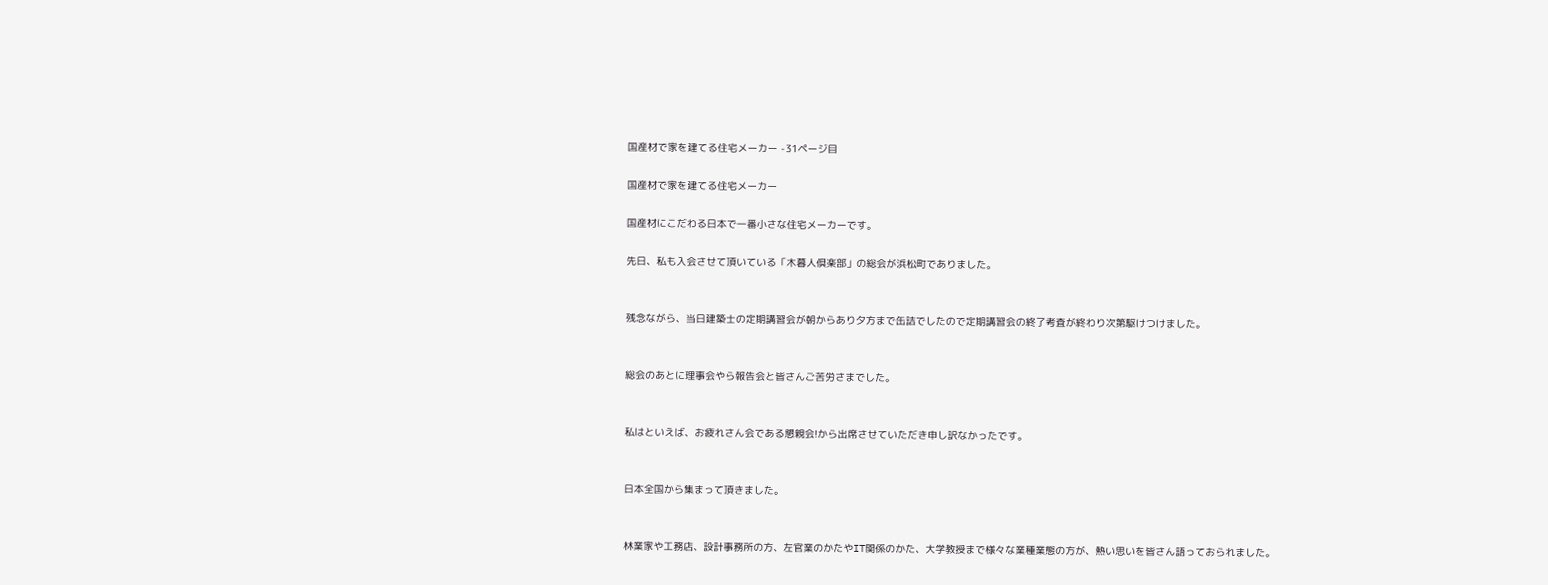国産材で家を建てる住宅メーカー -31ページ目

国産材で家を建てる住宅メーカー

国産材にこだわる日本で一番小さな住宅メーカーです。

先日、私も入会させて頂いている「木暮人倶楽部」の総会が浜松町でありました。


残念ながら、当日建築士の定期講習会が朝からあり夕方まで缶詰でしたので定期講習会の終了考査が終わり次第駆けつけました。


総会のあとに理事会やら報告会と皆さんご苦労さまでした。


私はといえば、お疲れさん会である懇親会!から出席させていただき申し訳なかったです。


日本全国から集まって頂きました。


林業家や工務店、設計事務所の方、左官業のかたやIT関係のかた、大学教授まで様々な業種業態の方が、熱い思いを皆さん語っておられました。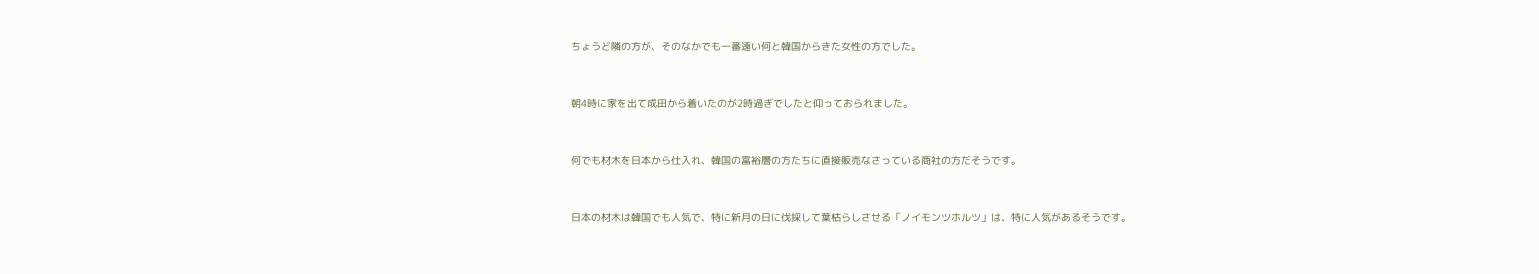ちょうど隣の方が、そのなかでも一番遠い何と韓国からきた女性の方でした。


朝4時に家を出て成田から着いたのが2時過ぎでしたと仰っておられました。


何でも材木を日本から仕入れ、韓国の富裕層の方たちに直接販売なさっている商社の方だそうです。


日本の材木は韓国でも人気で、特に新月の日に伐採して葉枯らしさせる「ノイモンツホルツ」は、特に人気があるそうです。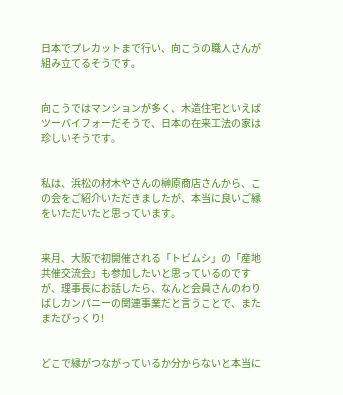日本でプレカットまで行い、向こうの職人さんが組み立てるそうです。


向こうではマンションが多く、木造住宅といえばツーバイフォーだそうで、日本の在来工法の家は珍しいそうです。


私は、浜松の材木やさんの榊原商店さんから、この会をご紹介いただきましたが、本当に良いご縁をいただいたと思っています。


来月、大阪で初開催される「トビムシ」の「産地共催交流会」も参加したいと思っているのですが、理事長にお話したら、なんと会員さんのわりばしカンパニーの関連事業だと言うことで、またまたびっくり!


どこで縁がつながっているか分からないと本当に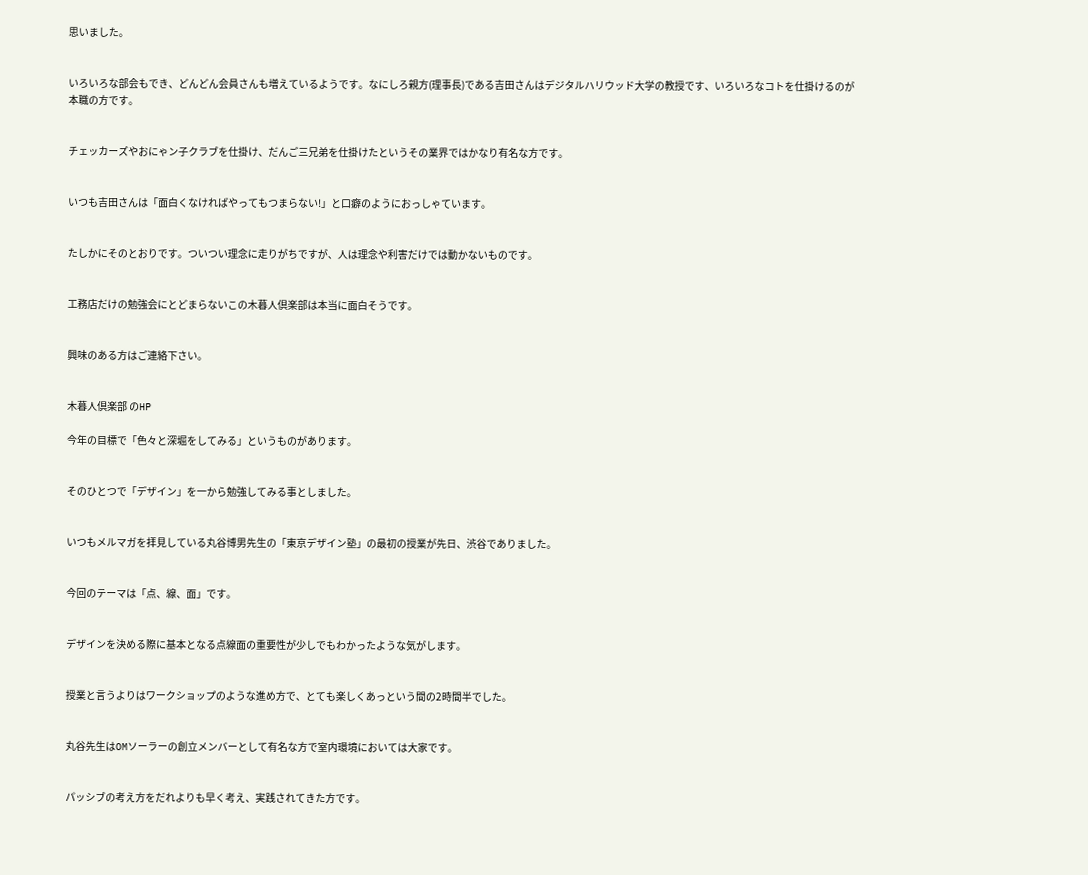思いました。


いろいろな部会もでき、どんどん会員さんも増えているようです。なにしろ親方(理事長)である吉田さんはデジタルハリウッド大学の教授です、いろいろなコトを仕掛けるのが本職の方です。


チェッカーズやおにゃン子クラブを仕掛け、だんご三兄弟を仕掛けたというその業界ではかなり有名な方です。


いつも吉田さんは「面白くなければやってもつまらない!」と口癖のようにおっしゃています。


たしかにそのとおりです。ついつい理念に走りがちですが、人は理念や利害だけでは動かないものです。


工務店だけの勉強会にとどまらないこの木暮人倶楽部は本当に面白そうです。


興味のある方はご連絡下さい。


木暮人倶楽部 のHP

今年の目標で「色々と深堀をしてみる」というものがあります。


そのひとつで「デザイン」を一から勉強してみる事としました。


いつもメルマガを拝見している丸谷博男先生の「東京デザイン塾」の最初の授業が先日、渋谷でありました。


今回のテーマは「点、線、面」です。


デザインを決める際に基本となる点線面の重要性が少しでもわかったような気がします。


授業と言うよりはワークショップのような進め方で、とても楽しくあっという間の2時間半でした。


丸谷先生はOMソーラーの創立メンバーとして有名な方で室内環境においては大家です。


パッシブの考え方をだれよりも早く考え、実践されてきた方です。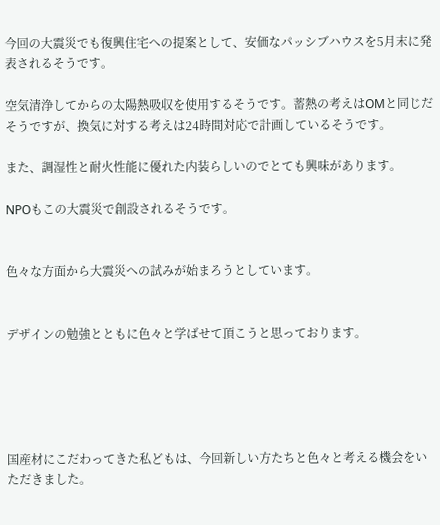今回の大震災でも復興住宅への提案として、安価なパッシブハウスを5月末に発表されるそうです。

空気清浄してからの太陽熱吸収を使用するそうです。蓄熱の考えはOMと同じだそうですが、換気に対する考えは24時間対応で計画しているそうです。

また、調湿性と耐火性能に優れた内装らしいのでとても興味があります。

NPOもこの大震災で創設されるそうです。


色々な方面から大震災への試みが始まろうとしています。


デザインの勉強とともに色々と学ばせて頂こうと思っております。





国産材にこだわってきた私どもは、今回新しい方たちと色々と考える機会をいただきました。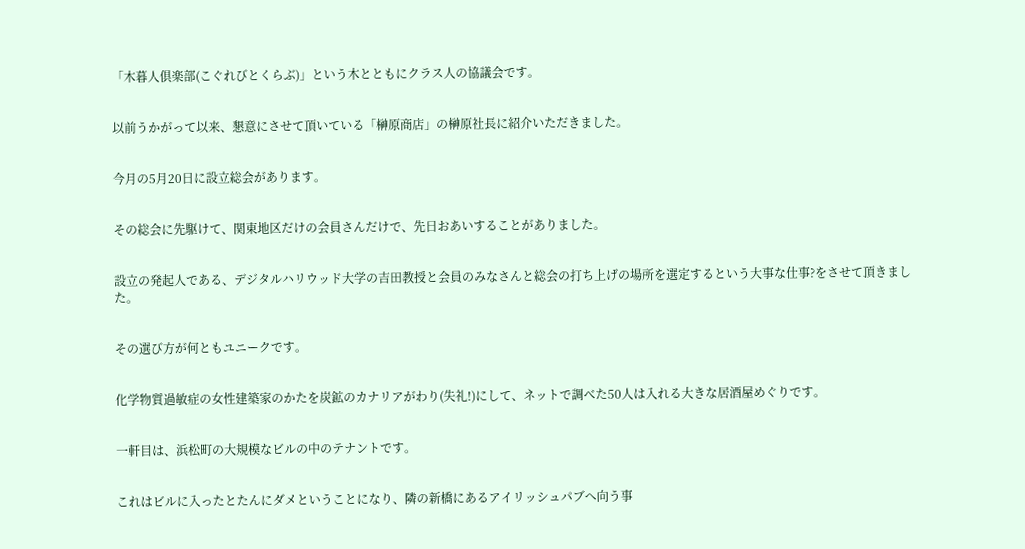「木暮人倶楽部(こぐれびとくらぶ)」という木とともにクラス人の協議会です。


以前うかがって以来、懇意にさせて頂いている「榊原商店」の榊原社長に紹介いただきました。


今月の5月20日に設立総会があります。


その総会に先駆けて、関東地区だけの会員さんだけで、先日おあいすることがありました。


設立の発起人である、デジタルハリウッド大学の吉田教授と会員のみなさんと総会の打ち上げの場所を選定するという大事な仕事?をさせて頂きました。


その選び方が何ともユニークです。


化学物質過敏症の女性建築家のかたを炭鉱のカナリアがわり(失礼!)にして、ネットで調べた50人は入れる大きな居酒屋めぐりです。


一軒目は、浜松町の大規模なビルの中のテナントです。


これはビルに入ったとたんにダメということになり、隣の新橋にあるアイリッシュパブへ向う事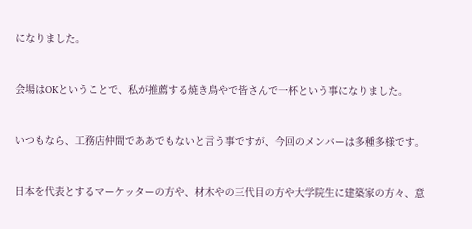になりました。


会場はOKということで、私が推薦する焼き鳥やで皆さんで一杯という事になりました。


いつもなら、工務店仲間でああでもないと言う事ですが、今回のメンバーは多種多様です。


日本を代表とするマーケッターの方や、材木やの三代目の方や大学院生に建築家の方々、意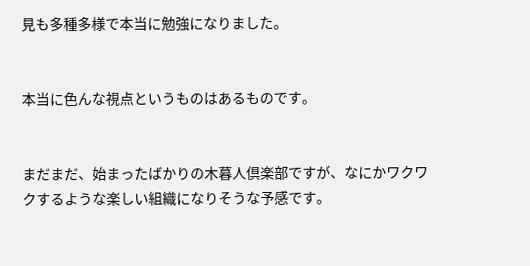見も多種多様で本当に勉強になりました。


本当に色んな視点というものはあるものです。


まだまだ、始まったばかりの木暮人倶楽部ですが、なにかワクワクするような楽しい組織になりそうな予感です。